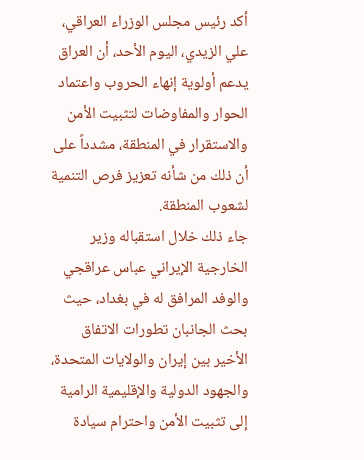أكد رئيس مجلس الوزراء العراقي، علي الزيدي، اليوم الأحد، أن العراق يدعم أولوية إنهاء الحروب واعتماد الحوار والمفاوضات لتثبيت الأمن والاستقرار في المنطقة، مشدداً على أن ذلك من شأنه تعزيز فرص التنمية لشعوب المنطقة.
جاء ذلك خلال استقباله وزير الخارجية الإيراني عباس عراقجي والوفد المرافق له في بغداد، حيث بحث الجانبان تطورات الاتفاق الأخير بين إيران والولايات المتحدة، والجهود الدولية والإقليمية الرامية إلى تثبيت الأمن واحترام سيادة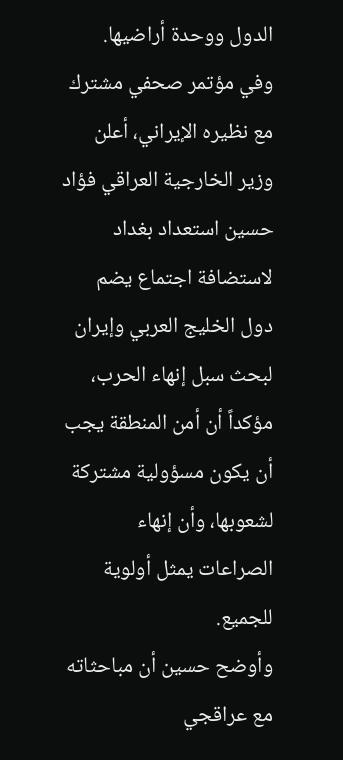الدول ووحدة أراضيها.
وفي مؤتمر صحفي مشترك مع نظيره الإيراني، أعلن وزير الخارجية العراقي فؤاد حسين استعداد بغداد لاستضافة اجتماع يضم دول الخليج العربي وإيران لبحث سبل إنهاء الحرب، مؤكداً أن أمن المنطقة يجب أن يكون مسؤولية مشتركة لشعوبها، وأن إنهاء الصراعات يمثل أولوية للجميع.
وأوضح حسين أن مباحثاته مع عراقجي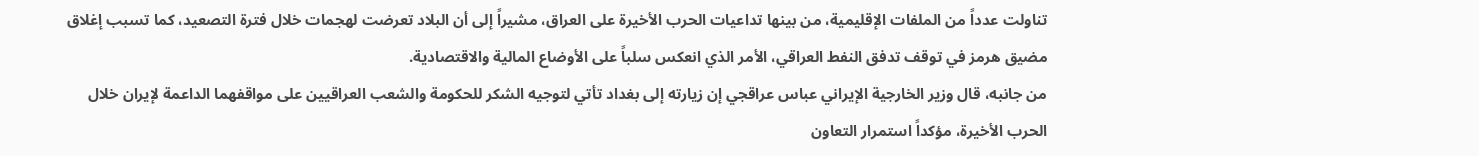تناولت عدداً من الملفات الإقليمية، من بينها تداعيات الحرب الأخيرة على العراق، مشيراً إلى أن البلاد تعرضت لهجمات خلال فترة التصعيد، كما تسبب إغلاق مضيق هرمز في توقف تدفق النفط العراقي، الأمر الذي انعكس سلباً على الأوضاع المالية والاقتصادية.
من جانبه، قال وزير الخارجية الإيراني عباس عراقجي إن زيارته إلى بغداد تأتي لتوجيه الشكر للحكومة والشعب العراقيين على مواقفهما الداعمة لإيران خلال الحرب الأخيرة، مؤكداً استمرار التعاون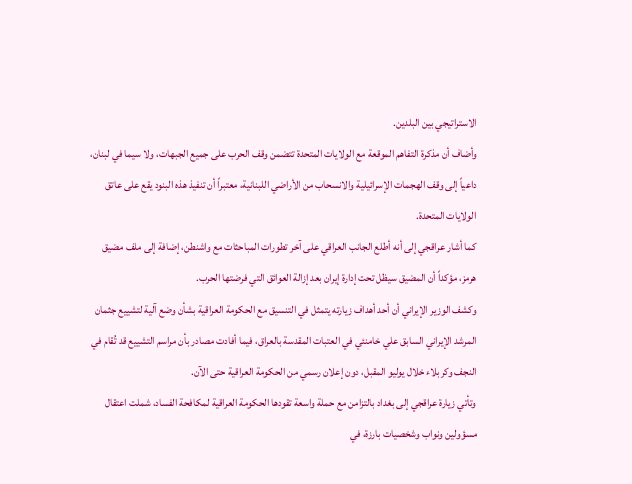الاستراتيجي بين البلدين.
وأضاف أن مذكرة التفاهم الموقعة مع الولايات المتحدة تتضمن وقف الحرب على جميع الجبهات، ولا سيما في لبنان، داعياً إلى وقف الهجمات الإسرائيلية والانسحاب من الأراضي اللبنانية، معتبراً أن تنفيذ هذه البنود يقع على عاتق الولايات المتحدة.
كما أشار عراقجي إلى أنه أطلع الجانب العراقي على آخر تطورات المباحثات مع واشنطن، إضافة إلى ملف مضيق هرمز، مؤكداً أن المضيق سيظل تحت إدارة إيران بعد إزالة العوائق التي فرضتها الحرب.
وكشف الوزير الإيراني أن أحد أهداف زيارته يتمثل في التنسيق مع الحكومة العراقية بشأن وضع آلية لتشييع جثمان المرشد الإيراني السابق علي خامنئي في العتبات المقدسة بالعراق، فيما أفادت مصادر بأن مراسم التشييع قد تُقام في النجف وكربلاء خلال يوليو المقبل، دون إعلان رسمي من الحكومة العراقية حتى الآن.
وتأتي زيارة عراقجي إلى بغداد بالتزامن مع حملة واسعة تقودها الحكومة العراقية لمكافحة الفساد، شملت اعتقال مسؤولين ونواب وشخصيات بارزة، في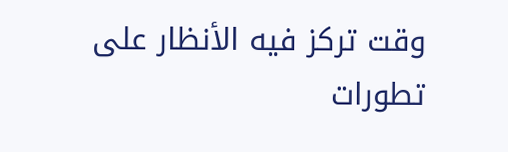وقت تركز فيه الأنظار على تطورات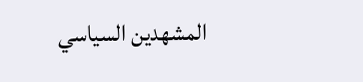المشهدين السياسي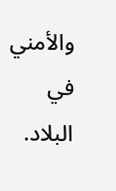والأمني في البلاد.